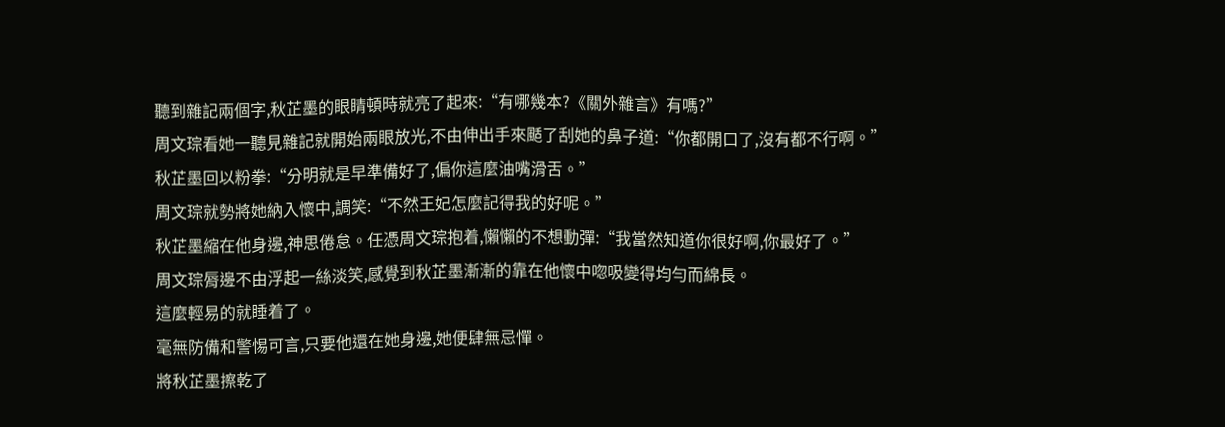聽到雜記兩個字,秋芷墨的眼睛頓時就亮了起來:“有哪幾本?《關外雜言》有嗎?”
周文琮看她一聽見雜記就開始兩眼放光,不由伸出手來颳了刮她的鼻子道:“你都開口了,沒有都不行啊。”
秋芷墨回以粉拳:“分明就是早準備好了,偏你這麼油嘴滑舌。”
周文琮就勢將她納入懷中,調笑:“不然王妃怎麼記得我的好呢。”
秋芷墨縮在他身邊,神思倦怠。任憑周文琮抱着,懶懶的不想動彈:“我當然知道你很好啊,你最好了。”
周文琮脣邊不由浮起一絲淡笑,感覺到秋芷墨漸漸的靠在他懷中唿吸變得均勻而綿長。
這麼輕易的就睡着了。
毫無防備和警惕可言,只要他還在她身邊,她便肆無忌憚。
將秋芷墨擦乾了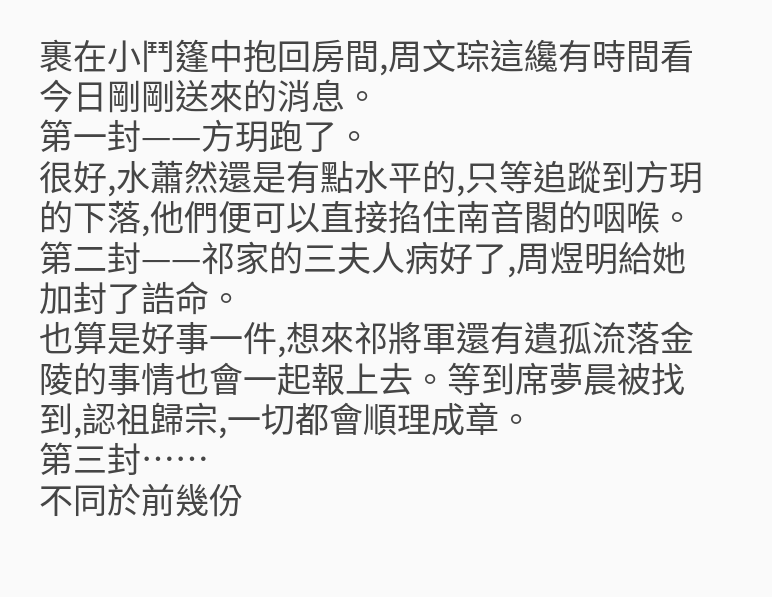裹在小鬥篷中抱回房間,周文琮這纔有時間看今日剛剛送來的消息。
第一封——方玥跑了。
很好,水蕭然還是有點水平的,只等追蹤到方玥的下落,他們便可以直接掐住南音閣的咽喉。
第二封——祁家的三夫人病好了,周煜明給她加封了誥命。
也算是好事一件,想來祁將軍還有遺孤流落金陵的事情也會一起報上去。等到席夢晨被找到,認祖歸宗,一切都會順理成章。
第三封……
不同於前幾份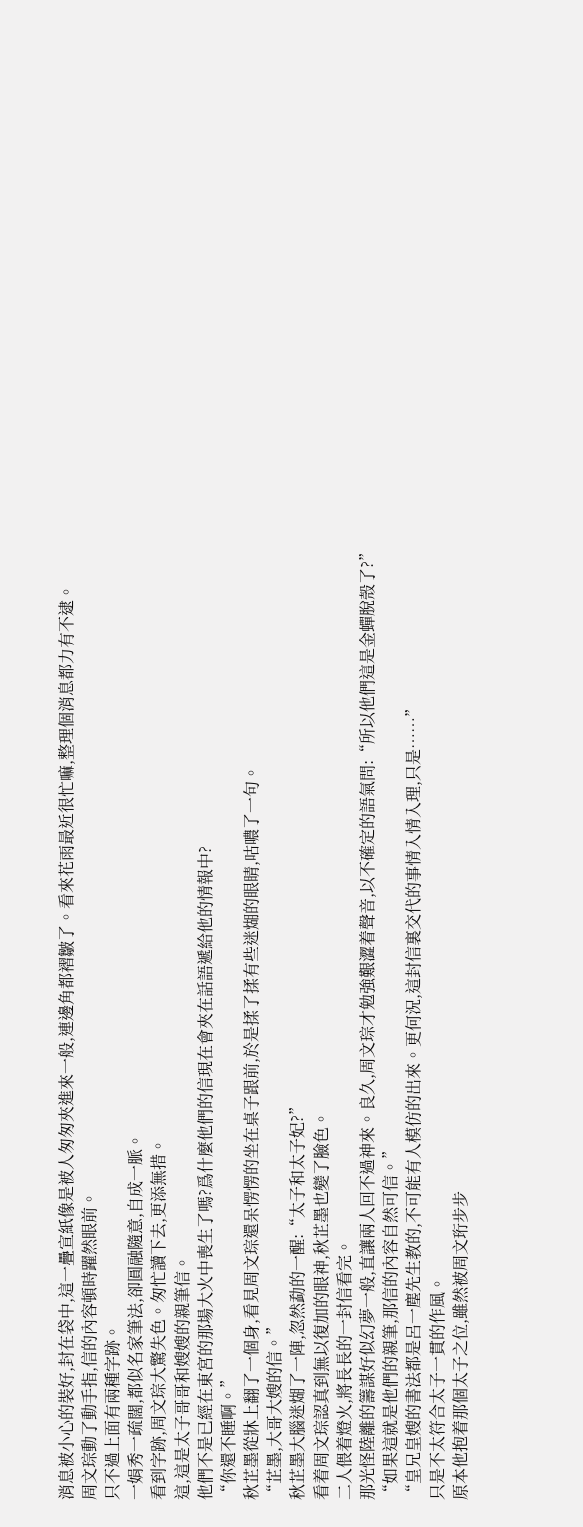消息被小心的裝好,封在袋中,這一疊宣紙像是被人匆匆夾進來一般,連邊角都褶皺了。看來花雨最近很忙嘛,整理個消息都力有不逮。
周文琮動了動手指,信的內容頓時躍然眼前。
只不過上面有兩種字跡。
一娟秀一疏闊,都似名家筆法,卻圓融隨意,自成一脈。
看到字跡,周文琮大驚失色。匆忙讀下去,更添無措。
這,這是太子哥哥和嫂嫂的親筆信。
他們不是已經在東宮的那場大火中喪生了嗎?爲什麼他們的信現在會夾在話語遞給他的情報中?
“你還不睡啊。”
秋芷墨從牀上翻了一個身,看見周文琮還呆愣愣的坐在桌子跟前,於是揉了揉有些迷煳的眼睛,咕噥了一句。
“芷墨,大哥大嫂的信。”
秋芷墨大腦迷煳了一陣,忽然勐的一醒:“太子和太子妃?”
看着周文琮認真到無以復加的眼神,秋芷墨也變了臉色。
二人偎着燈火,將長長的一封信看完。
那光怪陸離的籌謀好似幻夢一般,直讓兩人回不過神來。良久,周文琮才勉強艱澀着聲音,以不確定的語氣問:“所以他們這是金蟬脫殼了?”
“如果這就是他們的親筆,那信的內容自然可信。”
“皇兄皇嫂的書法都是呂一塵先生教的,不可能有人模仿的出來。更何況,這封信裏交代的事情入情入理,只是……”
只是不太符合太子一貫的作風。
原本他抱着那個太子之位,雖然被周文珩步步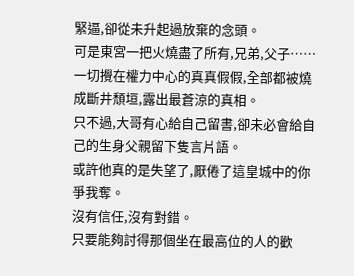緊逼,卻從未升起過放棄的念頭。
可是東宮一把火燒盡了所有,兄弟,父子……一切攪在權力中心的真真假假,全部都被燒成斷井頹垣,露出最蒼涼的真相。
只不過,大哥有心給自己留書,卻未必會給自己的生身父親留下隻言片語。
或許他真的是失望了,厭倦了這皇城中的你爭我奪。
沒有信任,沒有對錯。
只要能夠討得那個坐在最高位的人的歡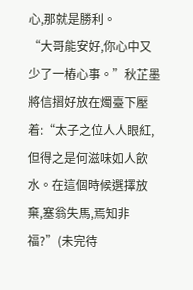心,那就是勝利。
“大哥能安好,你心中又少了一樁心事。”秋芷墨將信摺好放在燭臺下壓着:“太子之位人人眼紅,但得之是何滋味如人飲水。在這個時候選擇放棄,塞翁失馬,焉知非福?”(未完待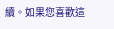續。如果您喜歡這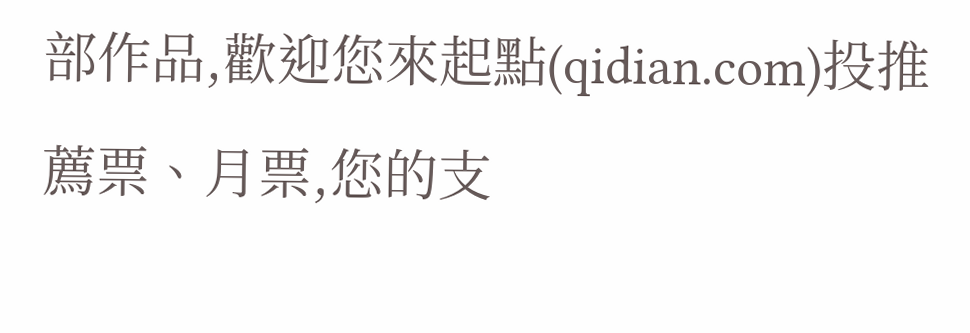部作品,歡迎您來起點(qidian.com)投推薦票、月票,您的支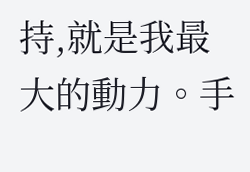持,就是我最大的動力。手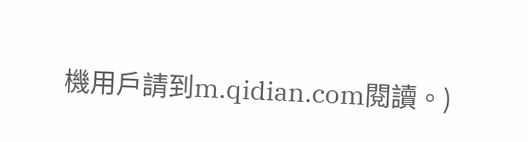機用戶請到m.qidian.com閱讀。)